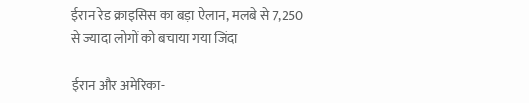ईरान रेड क्राइसिस का बड़ा ऐलान, मलबे से 7,250 से ज्यादा लोगों को बचाया गया जिंदा

ईरान और अमेरिका-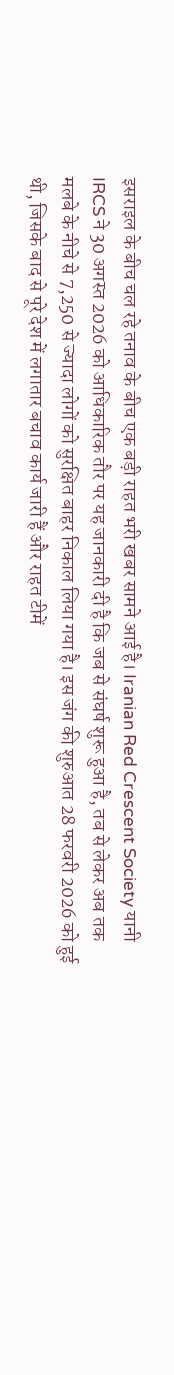इसराइल के बीच चल रहे तनाव के बीच एक बड़ी राहत भरी खबर सामने आई है। Iranian Red Crescent Society यानी IRCS ने 30 अगस्त 2026 को आधिकारिक तौर पर यह जानकारी दी है कि जब से संघर्ष शुरू हुआ है, तब से लेकर अब तक मलबे के नीचे से 7,250 से ज्यादा लोगों को सुरक्षित बाहर निकाल लिया गया है। इस जंग की शुरुआत 28 फरवरी 2026 को हुई थी, जिसके बाद से पूरे देश में लगातार बचाव कार्य जारी हैं और राहत टीमें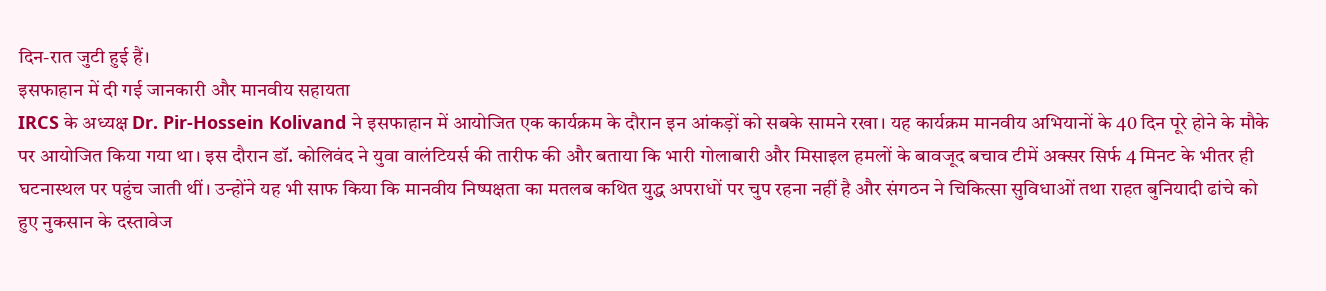दिन-रात जुटी हुई हैं।
इसफाहान में दी गई जानकारी और मानवीय सहायता
IRCS के अध्यक्ष Dr. Pir-Hossein Kolivand ने इसफाहान में आयोजित एक कार्यक्रम के दौरान इन आंकड़ों को सबके सामने रखा। यह कार्यक्रम मानवीय अभियानों के 40 दिन पूरे होने के मौके पर आयोजित किया गया था। इस दौरान डॉ. कोलिवंद ने युवा वालंटियर्स की तारीफ की और बताया कि भारी गोलाबारी और मिसाइल हमलों के बावजूद बचाव टीमें अक्सर सिर्फ 4 मिनट के भीतर ही घटनास्थल पर पहुंच जाती थीं। उन्होंने यह भी साफ किया कि मानवीय निष्पक्षता का मतलब कथित युद्ध अपराधों पर चुप रहना नहीं है और संगठन ने चिकित्सा सुविधाओं तथा राहत बुनियादी ढांचे को हुए नुकसान के दस्तावेज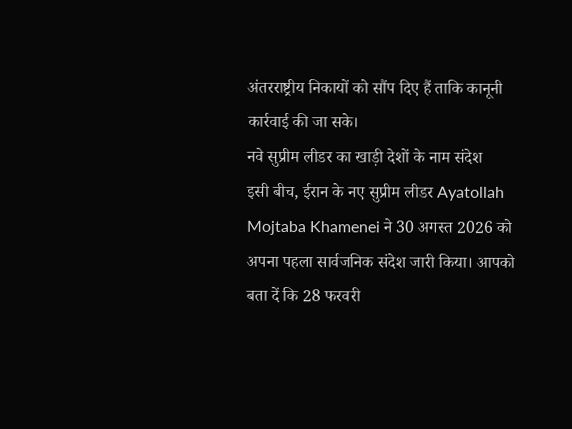अंतरराष्ट्रीय निकायों को सौंप दिए हैं ताकि कानूनी कार्रवाई की जा सके।
नवे सुप्रीम लीडर का खाड़ी देशों के नाम संदेश
इसी बीच, ईरान के नए सुप्रीम लीडर Ayatollah Mojtaba Khamenei ने 30 अगस्त 2026 को अपना पहला सार्वजनिक संदेश जारी किया। आपको बता दें कि 28 फरवरी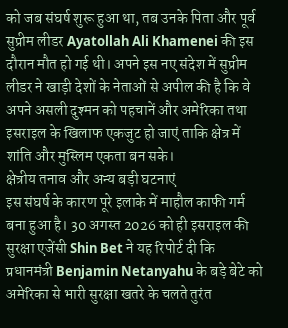को जब संघर्ष शुरू हुआ था, तब उनके पिता और पूर्व सुप्रीम लीडर Ayatollah Ali Khamenei की इस दौरान मौत हो गई थी। अपने इस नए संदेश में सुप्रीम लीडर ने खाड़ी देशों के नेताओं से अपील की है कि वे अपने असली दुश्मन को पहचानें और अमेरिका तथा इसराइल के खिलाफ एकजुट हो जाएं ताकि क्षेत्र में शांति और मुस्लिम एकता बन सके।
क्षेत्रीय तनाव और अन्य बड़ी घटनाएं
इस संघर्ष के कारण पूरे इलाके में माहौल काफी गर्म बना हुआ है। 30 अगस्त 2026 को ही इसराइल की सुरक्षा एजेंसी Shin Bet ने यह रिपोर्ट दी कि प्रधानमंत्री Benjamin Netanyahu के बड़े बेटे को अमेरिका से भारी सुरक्षा खतरे के चलते तुरंत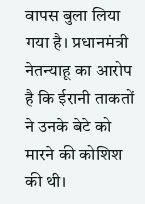वापस बुला लिया गया है। प्रधानमंत्री नेतन्याहू का आरोप है कि ईरानी ताकतों ने उनके बेटे को मारने की कोशिश की थी।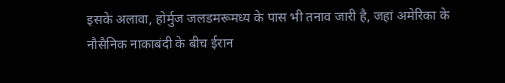इसके अलावा, होर्मुज जलडमरूमध्य के पास भी तनाव जारी है, जहां अमेरिका के नौसैनिक नाकाबंदी के बीच ईरान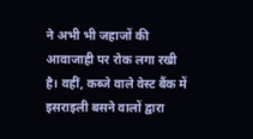ने अभी भी जहाजों की आवाजाही पर रोक लगा रखी है। वहीं, कब्जे वाले वेस्ट बैंक में इसराइली बसने वालों द्वारा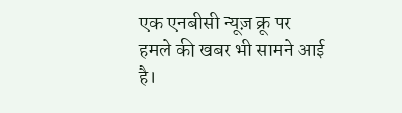एक एनबीसी न्यूज़ क्रू पर हमले की खबर भी सामने आई है।